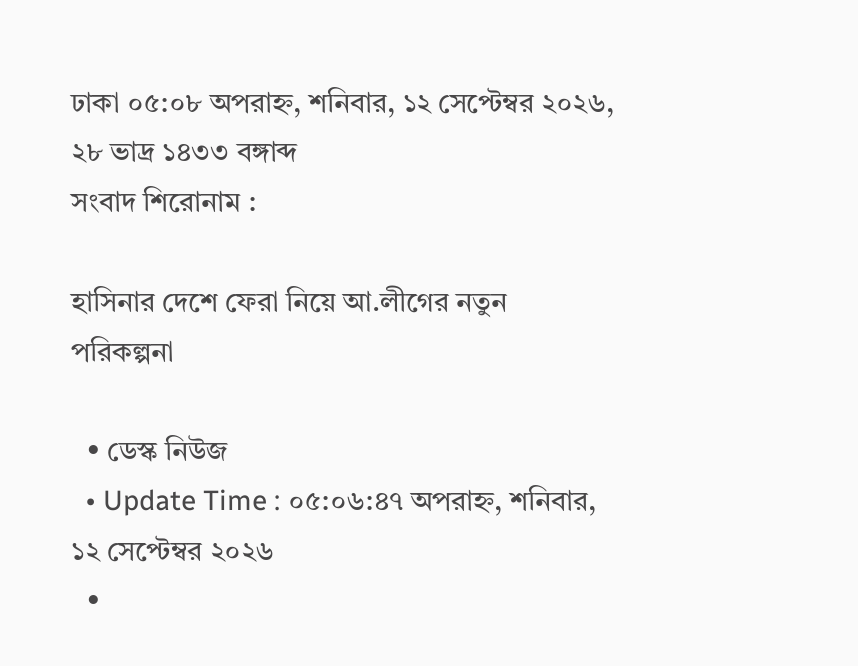ঢাকা ০৫:০৮ অপরাহ্ন, শনিবার, ১২ সেপ্টেম্বর ২০২৬, ২৮ ভাদ্র ১৪৩৩ বঙ্গাব্দ
সংবাদ শিরোনাম :

হাসিনার দেশে ফেরা নিয়ে আ.লীগের নতুন পরিকল্পনা

  • ডেস্ক নিউজ
  • Update Time : ০৫:০৬:৪৭ অপরাহ্ন, শনিবার, ১২ সেপ্টেম্বর ২০২৬
  •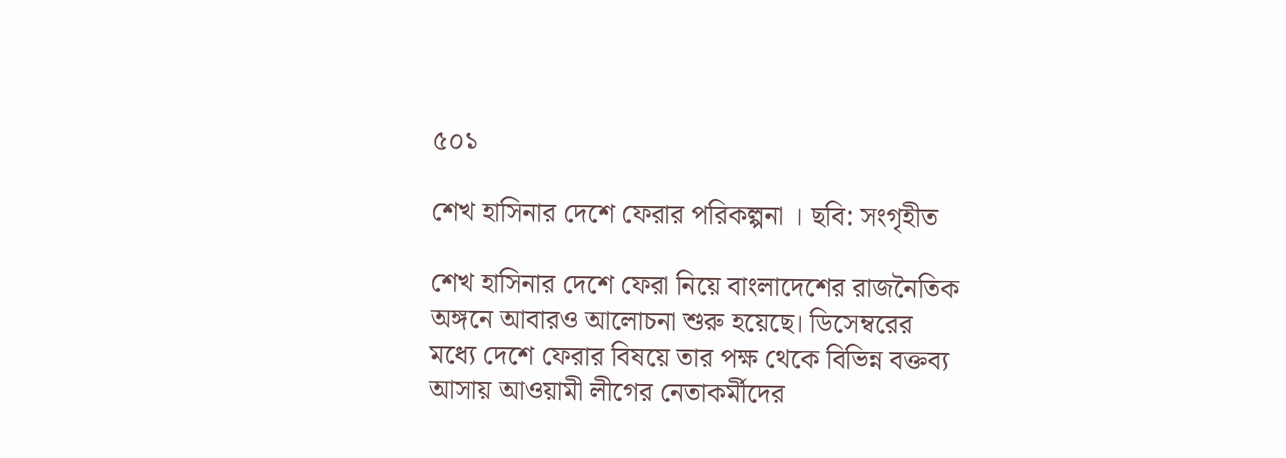৫০১

শেখ হাসিনার দেশে ফেরার পরিকল্পনা । ছবি: সংগৃহীত

শেখ হাসিনার দেশে ফেরা নিয়ে বাংলাদেশের রাজনৈতিক অঙ্গনে আবারও আলোচনা শুরু হয়েছে। ডিসেম্বরের মধ্যে দেশে ফেরার বিষয়ে তার পক্ষ থেকে বিভিন্ন বক্তব্য আসায় আওয়ামী লীগের নেতাকর্মীদের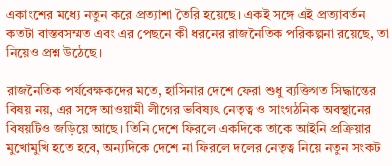একাংশের মধ্যে নতুন করে প্রত্যাশা তৈরি হয়েছে। একই সঙ্গে এই প্রত্যাবর্তন কতটা বাস্তবসম্মত এবং এর পেছনে কী ধরনের রাজনৈতিক পরিকল্পনা রয়েছে, তা নিয়েও প্রশ্ন উঠেছে।

রাজনৈতিক পর্যবেক্ষকদের মতে, হাসিনার দেশে ফেরা শুধু ব্যক্তিগত সিদ্ধান্তের বিষয় নয়, এর সঙ্গে আওয়ামী লীগের ভবিষ্যৎ নেতৃত্ব ও সাংগঠনিক অবস্থানের বিষয়টিও জড়িয়ে আছে। তিনি দেশে ফিরলে একদিকে তাকে আইনি প্রক্রিয়ার মুখোমুখি হতে হবে, অন্যদিকে দেশে না ফিরলে দলের নেতৃত্ব নিয়ে নতুন সংকট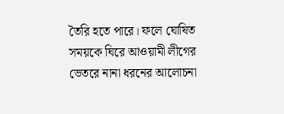তৈরি হতে পারে। ফলে ঘোষিত সময়কে ঘিরে আওয়ামী লীগের ভেতরে নানা ধরনের আলোচনা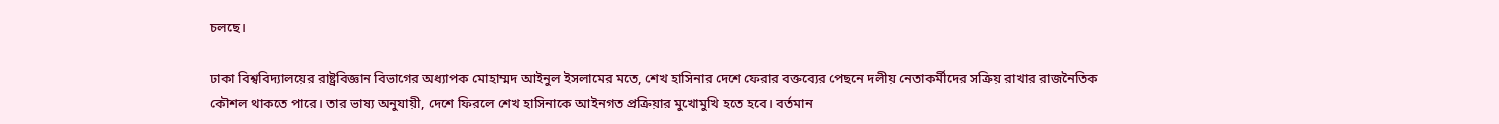চলছে।

ঢাকা বিশ্ববিদ্যালয়ের রাষ্ট্রবিজ্ঞান বিভাগের অধ্যাপক মোহাম্মদ আইনুল ইসলামের মতে, শেখ হাসিনার দেশে ফেরার বক্তব্যের পেছনে দলীয় নেতাকর্মীদের সক্রিয় রাখার রাজনৈতিক কৌশল থাকতে পারে। তার ভাষ্য অনুযায়ী, দেশে ফিরলে শেখ হাসিনাকে আইনগত প্রক্রিয়ার মুখোমুখি হতে হবে। বর্তমান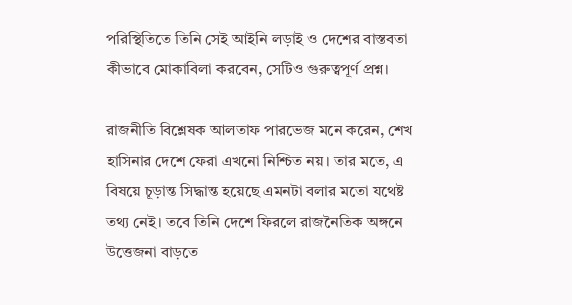পরিস্থিতিতে তিনি সেই আইনি লড়াই ও দেশের বাস্তবতা কীভাবে মোকাবিলা করবেন, সেটিও গুরুত্বপূর্ণ প্রশ্ন।

রাজনীতি বিশ্লেষক আলতাফ পারভেজ মনে করেন, শেখ হাসিনার দেশে ফেরা এখনো নিশ্চিত নয়। তার মতে, এ বিষয়ে চূড়ান্ত সিদ্ধান্ত হয়েছে এমনটা বলার মতো যথেষ্ট তথ্য নেই। তবে তিনি দেশে ফিরলে রাজনৈতিক অঙ্গনে উত্তেজনা বাড়তে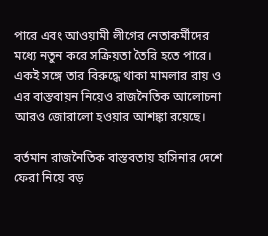পারে এবং আওয়ামী লীগের নেতাকর্মীদের মধ্যে নতুন করে সক্রিয়তা তৈরি হতে পারে। একই সঙ্গে তার বিরুদ্ধে থাকা মামলার রায় ও এর বাস্তবায়ন নিয়েও রাজনৈতিক আলোচনা আরও জোরালো হওয়ার আশঙ্কা রয়েছে।

বর্তমান রাজনৈতিক বাস্তবতায় হাসিনার দেশে ফেরা নিয়ে বড়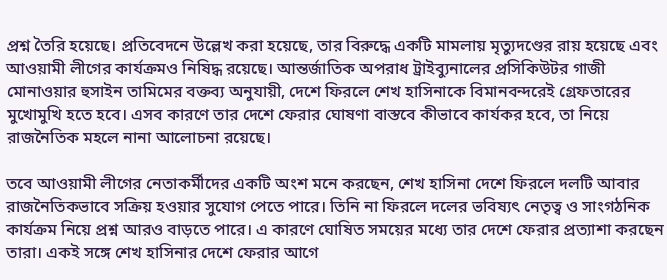প্রশ্ন তৈরি হয়েছে। প্রতিবেদনে উল্লেখ করা হয়েছে, তার বিরুদ্ধে একটি মামলায় মৃত্যুদণ্ডের রায় হয়েছে এবং আওয়ামী লীগের কার্যক্রমও নিষিদ্ধ রয়েছে। আন্তর্জাতিক অপরাধ ট্রাইব্যুনালের প্রসিকিউটর গাজী মোনাওয়ার হুসাইন তামিমের বক্তব্য অনুযায়ী, দেশে ফিরলে শেখ হাসিনাকে বিমানবন্দরেই গ্রেফতারের মুখোমুখি হতে হবে। এসব কারণে তার দেশে ফেরার ঘোষণা বাস্তবে কীভাবে কার্যকর হবে, তা নিয়ে রাজনৈতিক মহলে নানা আলোচনা রয়েছে।

তবে আওয়ামী লীগের নেতাকর্মীদের একটি অংশ মনে করছেন, শেখ হাসিনা দেশে ফিরলে দলটি আবার রাজনৈতিকভাবে সক্রিয় হওয়ার সুযোগ পেতে পারে। তিনি না ফিরলে দলের ভবিষ্যৎ নেতৃত্ব ও সাংগঠনিক কার্যক্রম নিয়ে প্রশ্ন আরও বাড়তে পারে। এ কারণে ঘোষিত সময়ের মধ্যে তার দেশে ফেরার প্রত্যাশা করছেন তারা। একই সঙ্গে শেখ হাসিনার দেশে ফেরার আগে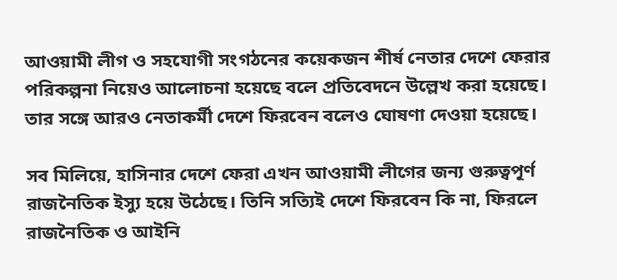আওয়ামী লীগ ও সহযোগী সংগঠনের কয়েকজন শীর্ষ নেতার দেশে ফেরার পরিকল্পনা নিয়েও আলোচনা হয়েছে বলে প্রতিবেদনে উল্লেখ করা হয়েছে। তার সঙ্গে আরও নেতাকর্মী দেশে ফিরবেন বলেও ঘোষণা দেওয়া হয়েছে।

সব মিলিয়ে, হাসিনার দেশে ফেরা এখন আওয়ামী লীগের জন্য গুরুত্বপূর্ণ রাজনৈতিক ইস্যু হয়ে উঠেছে। তিনি সত্যিই দেশে ফিরবেন কি না, ফিরলে রাজনৈতিক ও আইনি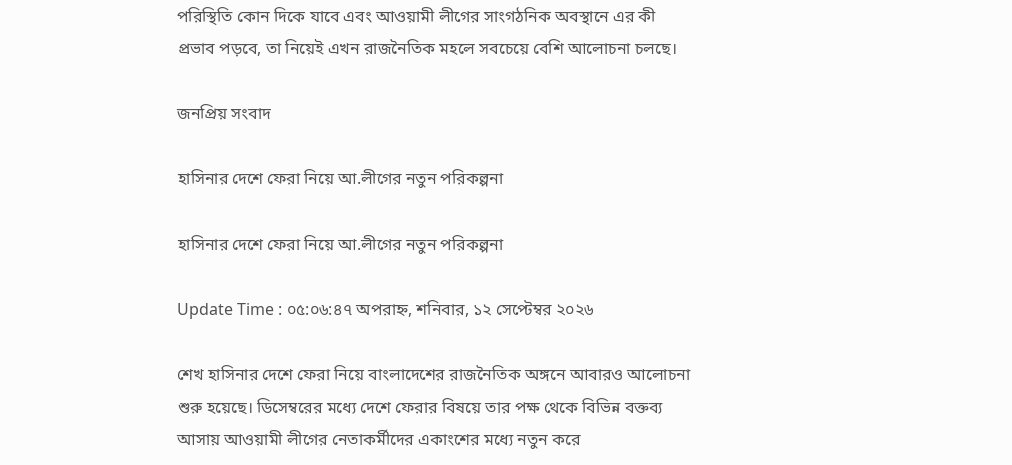পরিস্থিতি কোন দিকে যাবে এবং আওয়ামী লীগের সাংগঠনিক অবস্থানে এর কী প্রভাব পড়বে, তা নিয়েই এখন রাজনৈতিক মহলে সবচেয়ে বেশি আলোচনা চলছে।

জনপ্রিয় সংবাদ

হাসিনার দেশে ফেরা নিয়ে আ.লীগের নতুন পরিকল্পনা

হাসিনার দেশে ফেরা নিয়ে আ.লীগের নতুন পরিকল্পনা

Update Time : ০৫:০৬:৪৭ অপরাহ্ন, শনিবার, ১২ সেপ্টেম্বর ২০২৬

শেখ হাসিনার দেশে ফেরা নিয়ে বাংলাদেশের রাজনৈতিক অঙ্গনে আবারও আলোচনা শুরু হয়েছে। ডিসেম্বরের মধ্যে দেশে ফেরার বিষয়ে তার পক্ষ থেকে বিভিন্ন বক্তব্য আসায় আওয়ামী লীগের নেতাকর্মীদের একাংশের মধ্যে নতুন করে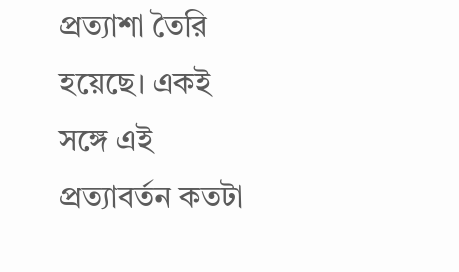প্রত্যাশা তৈরি হয়েছে। একই সঙ্গে এই প্রত্যাবর্তন কতটা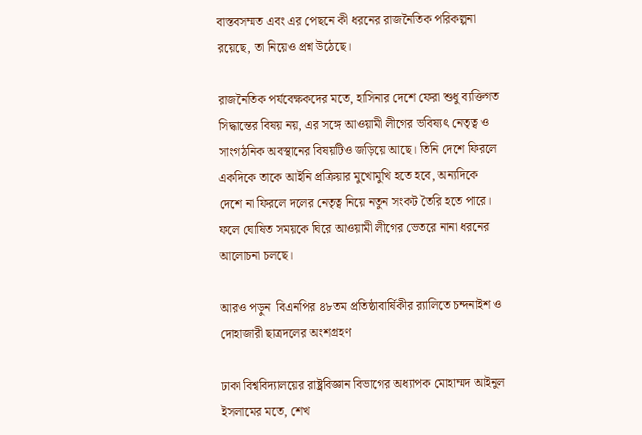বাস্তবসম্মত এবং এর পেছনে কী ধরনের রাজনৈতিক পরিকল্পনা রয়েছে, তা নিয়েও প্রশ্ন উঠেছে।

রাজনৈতিক পর্যবেক্ষকদের মতে, হাসিনার দেশে ফেরা শুধু ব্যক্তিগত সিদ্ধান্তের বিষয় নয়, এর সঙ্গে আওয়ামী লীগের ভবিষ্যৎ নেতৃত্ব ও সাংগঠনিক অবস্থানের বিষয়টিও জড়িয়ে আছে। তিনি দেশে ফিরলে একদিকে তাকে আইনি প্রক্রিয়ার মুখোমুখি হতে হবে, অন্যদিকে দেশে না ফিরলে দলের নেতৃত্ব নিয়ে নতুন সংকট তৈরি হতে পারে। ফলে ঘোষিত সময়কে ঘিরে আওয়ামী লীগের ভেতরে নানা ধরনের আলোচনা চলছে।

আরও পড়ুন  বিএনপির ৪৮তম প্রতিষ্ঠাবার্ষিকীর র‍্যালিতে চন্দনাইশ ও দোহাজারী ছাত্রদলের অংশগ্রহণ

ঢাকা বিশ্ববিদ্যালয়ের রাষ্ট্রবিজ্ঞান বিভাগের অধ্যাপক মোহাম্মদ আইনুল ইসলামের মতে, শেখ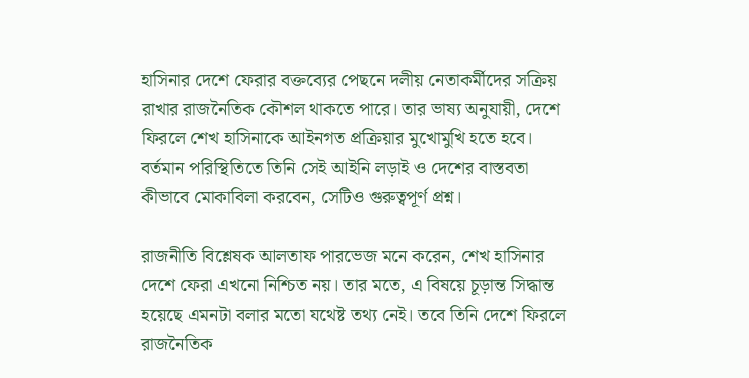হাসিনার দেশে ফেরার বক্তব্যের পেছনে দলীয় নেতাকর্মীদের সক্রিয় রাখার রাজনৈতিক কৌশল থাকতে পারে। তার ভাষ্য অনুযায়ী, দেশে ফিরলে শেখ হাসিনাকে আইনগত প্রক্রিয়ার মুখোমুখি হতে হবে। বর্তমান পরিস্থিতিতে তিনি সেই আইনি লড়াই ও দেশের বাস্তবতা কীভাবে মোকাবিলা করবেন, সেটিও গুরুত্বপূর্ণ প্রশ্ন।

রাজনীতি বিশ্লেষক আলতাফ পারভেজ মনে করেন, শেখ হাসিনার দেশে ফেরা এখনো নিশ্চিত নয়। তার মতে, এ বিষয়ে চূড়ান্ত সিদ্ধান্ত হয়েছে এমনটা বলার মতো যথেষ্ট তথ্য নেই। তবে তিনি দেশে ফিরলে রাজনৈতিক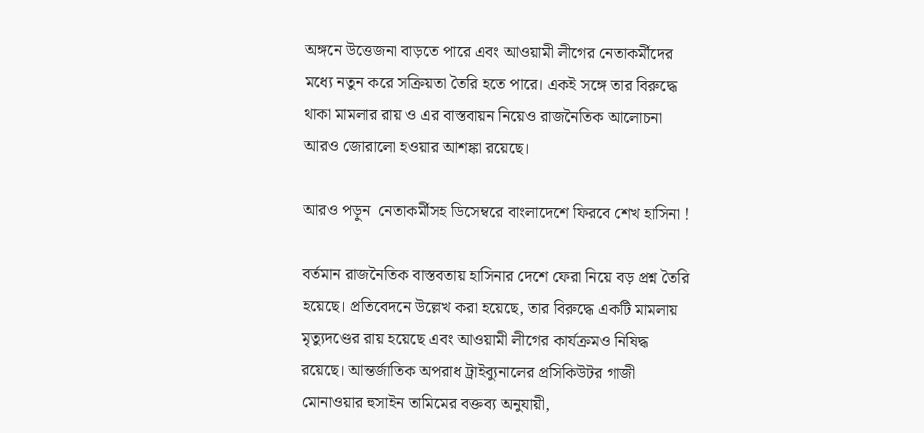অঙ্গনে উত্তেজনা বাড়তে পারে এবং আওয়ামী লীগের নেতাকর্মীদের মধ্যে নতুন করে সক্রিয়তা তৈরি হতে পারে। একই সঙ্গে তার বিরুদ্ধে থাকা মামলার রায় ও এর বাস্তবায়ন নিয়েও রাজনৈতিক আলোচনা আরও জোরালো হওয়ার আশঙ্কা রয়েছে।

আরও পড়ুন  নেতাকর্মীসহ ডিসেম্বরে বাংলাদেশে ফিরবে শেখ হাসিনা !

বর্তমান রাজনৈতিক বাস্তবতায় হাসিনার দেশে ফেরা নিয়ে বড় প্রশ্ন তৈরি হয়েছে। প্রতিবেদনে উল্লেখ করা হয়েছে, তার বিরুদ্ধে একটি মামলায় মৃত্যুদণ্ডের রায় হয়েছে এবং আওয়ামী লীগের কার্যক্রমও নিষিদ্ধ রয়েছে। আন্তর্জাতিক অপরাধ ট্রাইব্যুনালের প্রসিকিউটর গাজী মোনাওয়ার হুসাইন তামিমের বক্তব্য অনুযায়ী,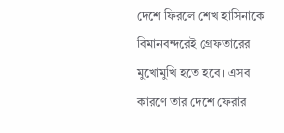দেশে ফিরলে শেখ হাসিনাকে বিমানবন্দরেই গ্রেফতারের মুখোমুখি হতে হবে। এসব কারণে তার দেশে ফেরার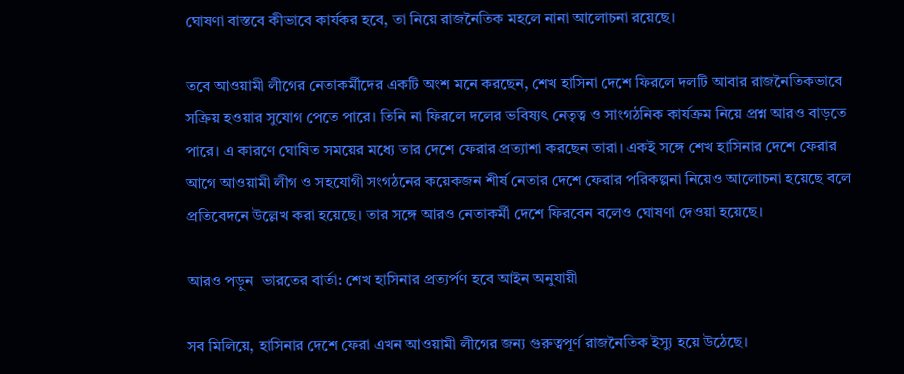ঘোষণা বাস্তবে কীভাবে কার্যকর হবে, তা নিয়ে রাজনৈতিক মহলে নানা আলোচনা রয়েছে।

তবে আওয়ামী লীগের নেতাকর্মীদের একটি অংশ মনে করছেন, শেখ হাসিনা দেশে ফিরলে দলটি আবার রাজনৈতিকভাবে সক্রিয় হওয়ার সুযোগ পেতে পারে। তিনি না ফিরলে দলের ভবিষ্যৎ নেতৃত্ব ও সাংগঠনিক কার্যক্রম নিয়ে প্রশ্ন আরও বাড়তে পারে। এ কারণে ঘোষিত সময়ের মধ্যে তার দেশে ফেরার প্রত্যাশা করছেন তারা। একই সঙ্গে শেখ হাসিনার দেশে ফেরার আগে আওয়ামী লীগ ও সহযোগী সংগঠনের কয়েকজন শীর্ষ নেতার দেশে ফেরার পরিকল্পনা নিয়েও আলোচনা হয়েছে বলে প্রতিবেদনে উল্লেখ করা হয়েছে। তার সঙ্গে আরও নেতাকর্মী দেশে ফিরবেন বলেও ঘোষণা দেওয়া হয়েছে।

আরও পড়ুন  ভারতের বার্তা: শেখ হাসিনার প্রত্যর্পণ হবে আইন অনুযায়ী

সব মিলিয়ে, হাসিনার দেশে ফেরা এখন আওয়ামী লীগের জন্য গুরুত্বপূর্ণ রাজনৈতিক ইস্যু হয়ে উঠেছে।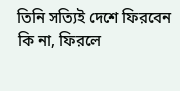তিনি সত্যিই দেশে ফিরবেন কি না, ফিরলে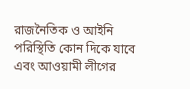রাজনৈতিক ও আইনি পরিস্থিতি কোন দিকে যাবে এবং আওয়ামী লীগের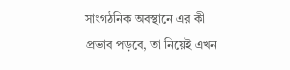সাংগঠনিক অবস্থানে এর কী প্রভাব পড়বে, তা নিয়েই এখন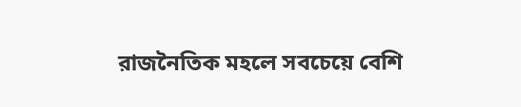রাজনৈতিক মহলে সবচেয়ে বেশি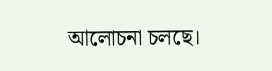আলোচনা চলছে।